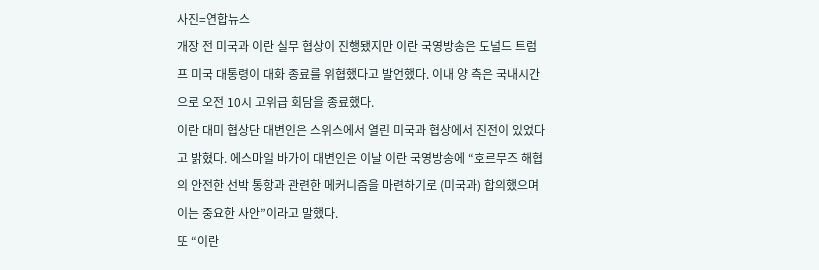사진=연합뉴스
개장 전 미국과 이란 실무 협상이 진행됐지만 이란 국영방송은 도널드 트럼프 미국 대통령이 대화 종료를 위협했다고 발언했다. 이내 양 측은 국내시간으로 오전 10시 고위급 회담을 종료했다.
이란 대미 협상단 대변인은 스위스에서 열린 미국과 협상에서 진전이 있었다고 밝혔다. 에스마일 바가이 대변인은 이날 이란 국영방송에 “호르무즈 해협의 안전한 선박 통항과 관련한 메커니즘을 마련하기로 (미국과) 합의했으며 이는 중요한 사안”이라고 말했다.
또 “이란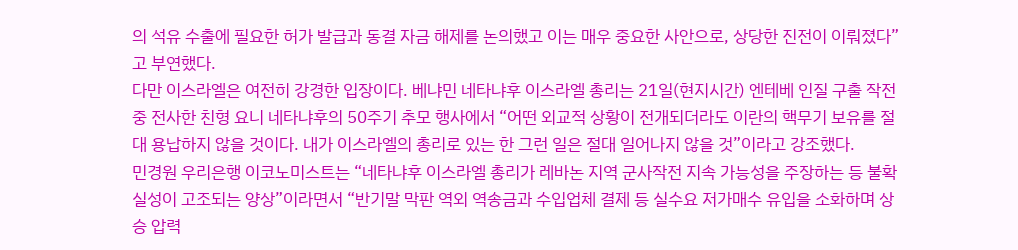의 석유 수출에 필요한 허가 발급과 동결 자금 해제를 논의했고 이는 매우 중요한 사안으로, 상당한 진전이 이뤄졌다”고 부연했다.
다만 이스라엘은 여전히 강경한 입장이다. 베냐민 네타냐후 이스라엘 총리는 21일(현지시간) 엔테베 인질 구출 작전중 전사한 친형 요니 네타냐후의 50주기 추모 행사에서 “어떤 외교적 상황이 전개되더라도 이란의 핵무기 보유를 절대 용납하지 않을 것이다. 내가 이스라엘의 총리로 있는 한 그런 일은 절대 일어나지 않을 것”이라고 강조했다.
민경원 우리은행 이코노미스트는 “네타냐후 이스라엘 총리가 레바논 지역 군사작전 지속 가능성을 주장하는 등 불확실성이 고조되는 양상”이라면서 “반기말 막판 역외 역송금과 수입업체 결제 등 실수요 저가매수 유입을 소화하며 상승 압력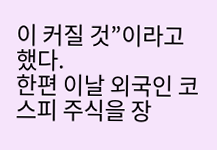이 커질 것”이라고 했다.
한편 이날 외국인 코스피 주식을 장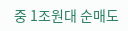중 1조원대 순매도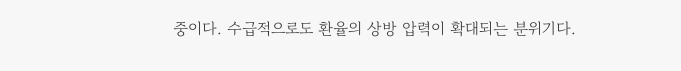중이다. 수급적으로도 환율의 상방 압력이 확대되는 분위기다.